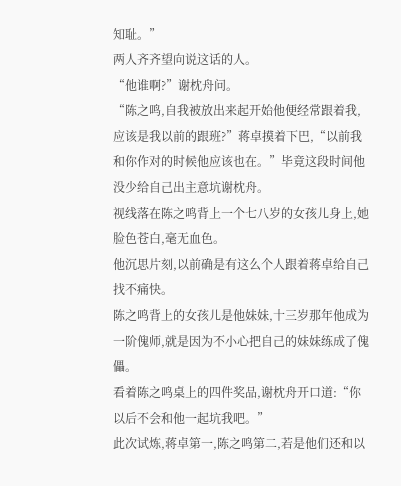知耻。”
两人齐齐望向说这话的人。
“他谁啊?”谢枕舟问。
“陈之鸣,自我被放出来起开始他便经常跟着我,应该是我以前的跟班?”蒋卓摸着下巴,“以前我和你作对的时候他应该也在。”毕竟这段时间他没少给自己出主意坑谢枕舟。
视线落在陈之鸣背上一个七八岁的女孩儿身上,她脸色苍白,毫无血色。
他沉思片刻,以前确是有这么个人跟着蒋卓给自己找不痛快。
陈之鸣背上的女孩儿是他妹妹,十三岁那年他成为一阶傀师,就是因为不小心把自己的妹妹练成了傀儡。
看着陈之鸣桌上的四件奖品,谢枕舟开口道:“你以后不会和他一起坑我吧。”
此次试炼,蒋卓第一,陈之鸣第二,若是他们还和以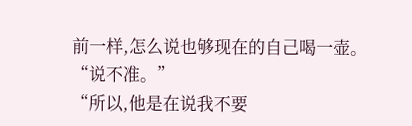前一样,怎么说也够现在的自己喝一壶。
“说不准。”
“所以,他是在说我不要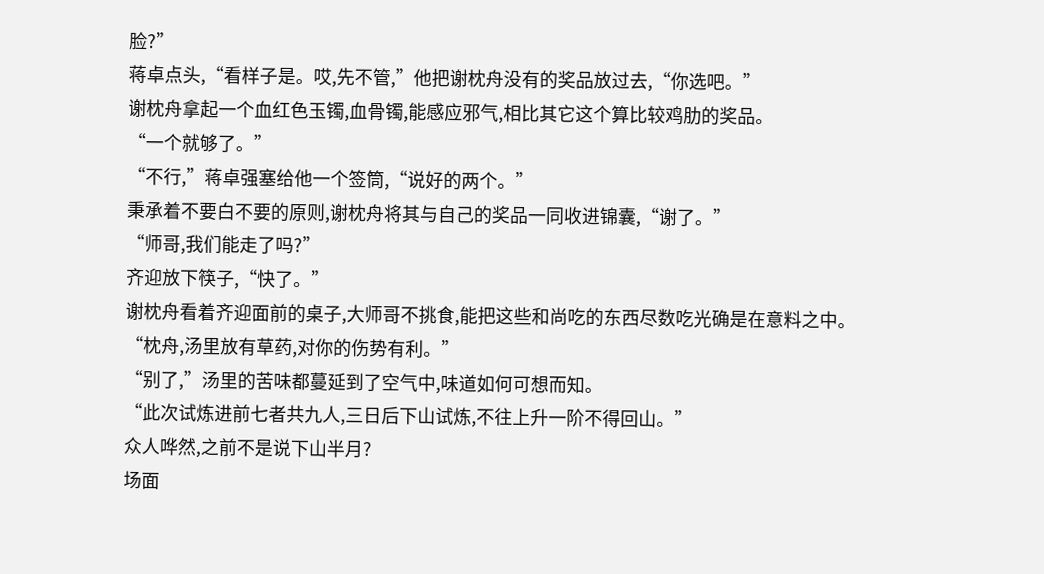脸?”
蒋卓点头,“看样子是。哎,先不管,”他把谢枕舟没有的奖品放过去,“你选吧。”
谢枕舟拿起一个血红色玉镯,血骨镯,能感应邪气,相比其它这个算比较鸡肋的奖品。
“一个就够了。”
“不行,”蒋卓强塞给他一个签筒,“说好的两个。”
秉承着不要白不要的原则,谢枕舟将其与自己的奖品一同收进锦囊,“谢了。”
“师哥,我们能走了吗?”
齐迎放下筷子,“快了。”
谢枕舟看着齐迎面前的桌子,大师哥不挑食,能把这些和尚吃的东西尽数吃光确是在意料之中。
“枕舟,汤里放有草药,对你的伤势有利。”
“别了,”汤里的苦味都蔓延到了空气中,味道如何可想而知。
“此次试炼进前七者共九人,三日后下山试炼,不往上升一阶不得回山。”
众人哗然,之前不是说下山半月?
场面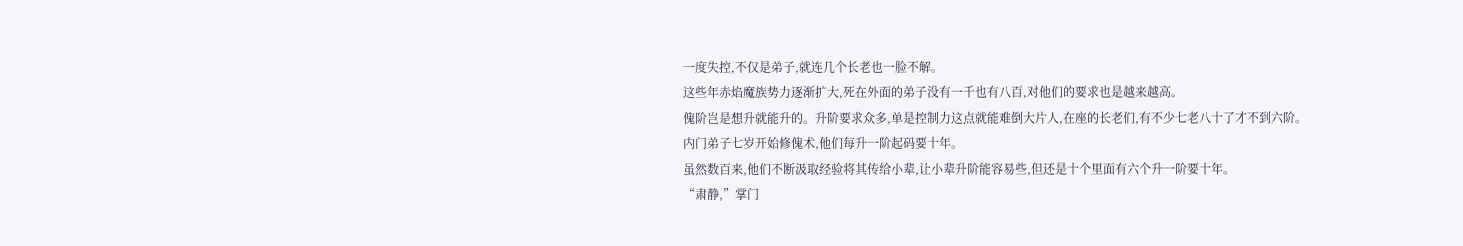一度失控,不仅是弟子,就连几个长老也一脸不解。
这些年赤焰魔族势力逐渐扩大,死在外面的弟子没有一千也有八百,对他们的要求也是越来越高。
傀阶岂是想升就能升的。升阶要求众多,单是控制力这点就能难倒大片人,在座的长老们,有不少七老八十了才不到六阶。
内门弟子七岁开始修傀术,他们每升一阶起码要十年。
虽然数百来,他们不断汲取经验将其传给小辈,让小辈升阶能容易些,但还是十个里面有六个升一阶要十年。
“肃静,”掌门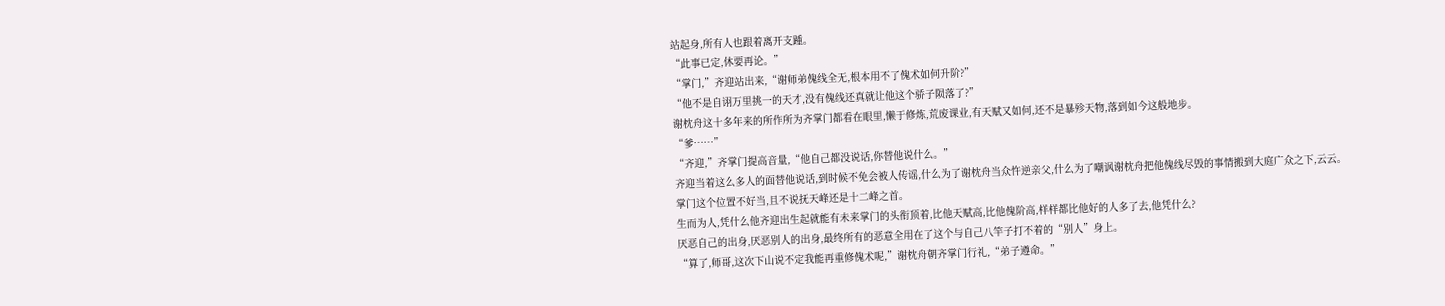站起身,所有人也跟着离开支踵。
“此事已定,休要再论。”
“掌门,”齐迎站出来,“谢师弟傀线全无,根本用不了傀术如何升阶?”
“他不是自诩万里挑一的天才,没有傀线还真就让他这个骄子陨落了?”
谢枕舟这十多年来的所作所为齐掌门都看在眼里,懒于修炼,荒废课业,有天赋又如何,还不是暴殄天物,落到如今这般地步。
“爹……”
“齐迎,”齐掌门提高音量,“他自己都没说话,你替他说什么。”
齐迎当着这么多人的面替他说话,到时候不免会被人传谣,什么为了谢枕舟当众忤逆亲父,什么为了嘲讽谢枕舟把他傀线尽毁的事情搬到大庭广众之下,云云。
掌门这个位置不好当,且不说抚天峰还是十二峰之首。
生而为人,凭什么他齐迎出生起就能有未来掌门的头衔顶着,比他天赋高,比他傀阶高,样样都比他好的人多了去,他凭什么?
厌恶自己的出身,厌恶别人的出身,最终所有的恶意全用在了这个与自己八竿子打不着的“别人”身上。
“算了,师哥,这次下山说不定我能再重修傀术呢,”谢枕舟朝齐掌门行礼,“弟子遵命。”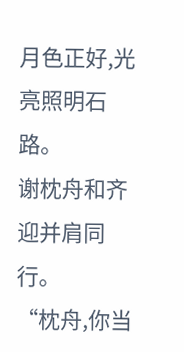月色正好,光亮照明石路。
谢枕舟和齐迎并肩同行。
“枕舟,你当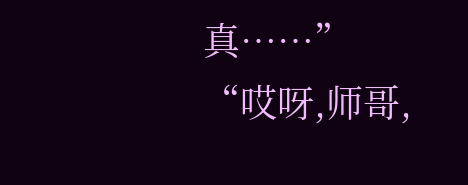真……”
“哎呀,师哥,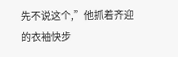先不说这个,”他抓着齐迎的衣袖快步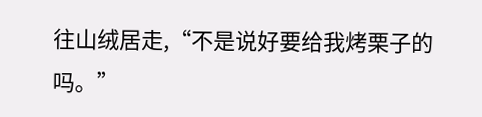往山绒居走,“不是说好要给我烤栗子的吗。”